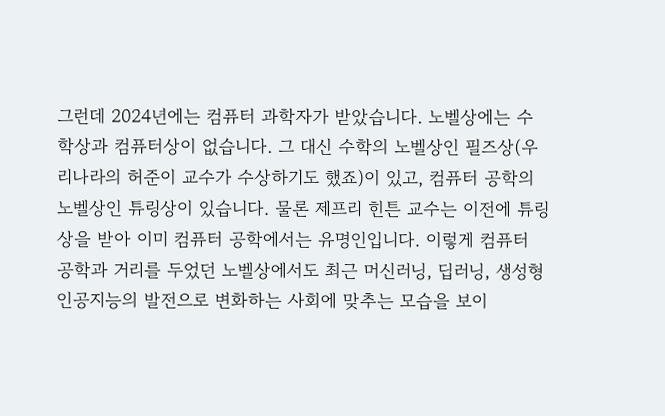그런데 2024년에는 컴퓨터 과학자가 받았습니다. 노벨상에는 수학상과 컴퓨터상이 없습니다. 그 대신 수학의 노벨상인 필즈상(우리나라의 허준이 교수가 수상하기도 했죠)이 있고, 컴퓨터 공학의 노벨상인 튜링상이 있습니다. 물론 제프리 힌튼 교수는 이전에 튜링상을 받아 이미 컴퓨터 공학에서는 유명인입니다. 이렇게 컴퓨터 공학과 거리를 두었던 노벨상에서도 최근 머신러닝, 딥러닝, 생성형 인공지능의 발전으로 변화하는 사회에 맞추는 모습을 보이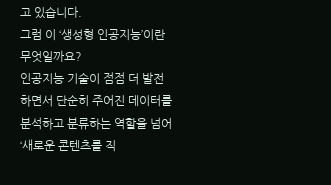고 있습니다.
그럼 이 ‘생성형 인공지능’이란 무엇일까요?
인공지능 기술이 점점 더 발전하면서 단순히 주어진 데이터를 분석하고 분류하는 역할을 넘어 ‘새로운 콘텐츠를 직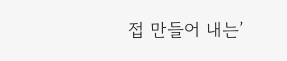접 만들어 내는’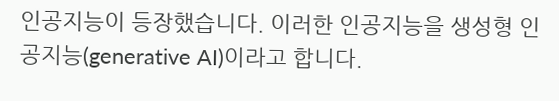인공지능이 등장했습니다. 이러한 인공지능을 생성형 인공지능(generative AI)이라고 합니다.